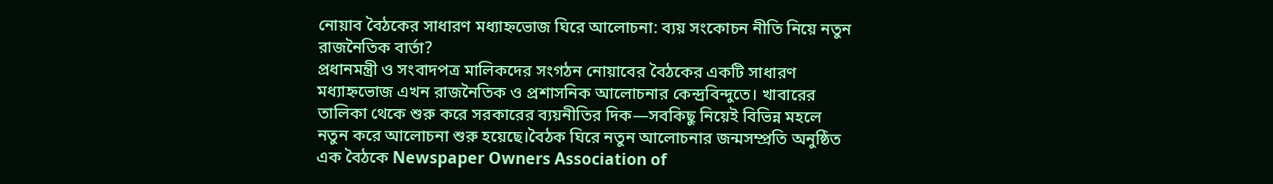নোয়াব বৈঠকের সাধারণ মধ্যাহ্নভোজ ঘিরে আলোচনা: ব্যয় সংকোচন নীতি নিয়ে নতুন রাজনৈতিক বার্তা?
প্রধানমন্ত্রী ও সংবাদপত্র মালিকদের সংগঠন নোয়াবের বৈঠকের একটি সাধারণ মধ্যাহ্নভোজ এখন রাজনৈতিক ও প্রশাসনিক আলোচনার কেন্দ্রবিন্দুতে। খাবারের তালিকা থেকে শুরু করে সরকারের ব্যয়নীতির দিক—সবকিছু নিয়েই বিভিন্ন মহলে নতুন করে আলোচনা শুরু হয়েছে।বৈঠক ঘিরে নতুন আলোচনার জন্মসম্প্রতি অনুষ্ঠিত এক বৈঠকে Newspaper Owners Association of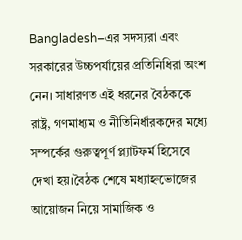Bangladesh–এর সদস্যরা এবং সরকারের উচ্চপর্যায়ের প্রতিনিধিরা অংশ নেন। সাধারণত এই ধরনের বৈঠককে রাষ্ট্র, গণমাধ্যম ও নীতিনির্ধারকদের মধ্যে সম্পর্কের গুরুত্বপূর্ণ প্ল্যাটফর্ম হিসেবে দেখা হয়।বৈঠক শেষে মধ্যাহ্নভোজের আয়োজন নিয়ে সামাজিক ও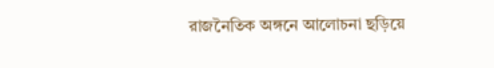রাজনৈতিক অঙ্গনে আলোচনা ছড়িয়ে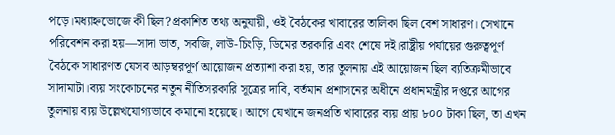পড়ে।মধ্যাহ্নভোজে কী ছিল?প্রকাশিত তথ্য অনুযায়ী, ওই বৈঠকের খাবারের তালিকা ছিল বেশ সাধারণ। সেখানে পরিবেশন করা হয়—সাদা ভাত, সবজি, লাউ-চিংড়ি, ডিমের তরকারি এবং শেষে দই।রাষ্ট্রীয় পর্যায়ের গুরুত্বপূর্ণ বৈঠকে সাধারণত যেসব আড়ম্বরপূর্ণ আয়োজন প্রত্যাশা করা হয়, তার তুলনায় এই আয়োজন ছিল ব্যতিক্রমীভাবে সাদামাটা।ব্যয় সংকোচনের নতুন নীতিসরকারি সূত্রের দাবি, বর্তমান প্রশাসনের অধীনে প্রধানমন্ত্রীর দপ্তরে আগের তুলনায় ব্যয় উল্লেখযোগ্যভাবে কমানো হয়েছে। আগে যেখানে জনপ্রতি খাবারের ব্যয় প্রায় ৮০০ টাকা ছিল, তা এখন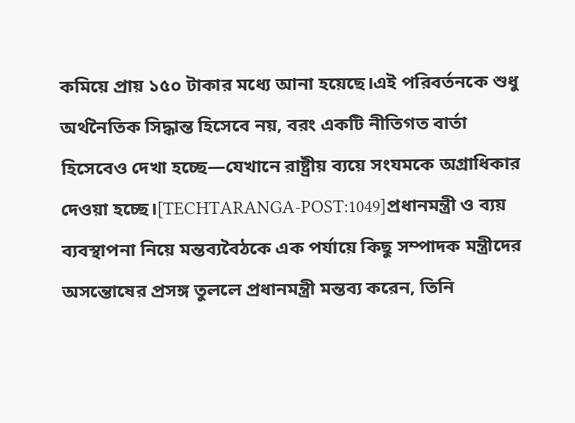কমিয়ে প্রায় ১৫০ টাকার মধ্যে আনা হয়েছে।এই পরিবর্তনকে শুধু অর্থনৈতিক সিদ্ধান্ত হিসেবে নয়, বরং একটি নীতিগত বার্তা হিসেবেও দেখা হচ্ছে—যেখানে রাষ্ট্রীয় ব্যয়ে সংযমকে অগ্রাধিকার দেওয়া হচ্ছে।[TECHTARANGA-POST:1049]প্রধানমন্ত্রী ও ব্যয় ব্যবস্থাপনা নিয়ে মন্তব্যবৈঠকে এক পর্যায়ে কিছু সম্পাদক মন্ত্রীদের অসন্তোষের প্রসঙ্গ তুললে প্রধানমন্ত্রী মন্তব্য করেন, তিনি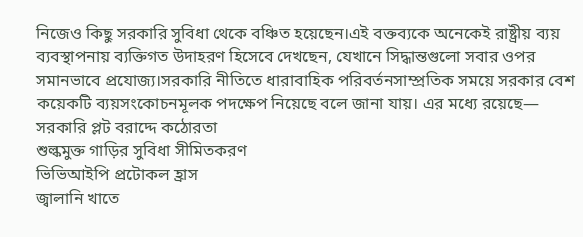নিজেও কিছু সরকারি সুবিধা থেকে বঞ্চিত হয়েছেন।এই বক্তব্যকে অনেকেই রাষ্ট্রীয় ব্যয় ব্যবস্থাপনায় ব্যক্তিগত উদাহরণ হিসেবে দেখছেন, যেখানে সিদ্ধান্তগুলো সবার ওপর সমানভাবে প্রযোজ্য।সরকারি নীতিতে ধারাবাহিক পরিবর্তনসাম্প্রতিক সময়ে সরকার বেশ কয়েকটি ব্যয়সংকোচনমূলক পদক্ষেপ নিয়েছে বলে জানা যায়। এর মধ্যে রয়েছে—
সরকারি প্লট বরাদ্দে কঠোরতা
শুল্কমুক্ত গাড়ির সুবিধা সীমিতকরণ
ভিভিআইপি প্রটোকল হ্রাস
জ্বালানি খাতে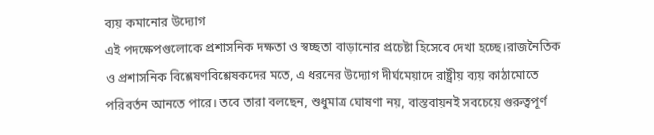ব্যয় কমানোর উদ্যোগ
এই পদক্ষেপগুলোকে প্রশাসনিক দক্ষতা ও স্বচ্ছতা বাড়ানোর প্রচেষ্টা হিসেবে দেখা হচ্ছে।রাজনৈতিক ও প্রশাসনিক বিশ্লেষণবিশ্লেষকদের মতে, এ ধরনের উদ্যোগ দীর্ঘমেয়াদে রাষ্ট্রীয় ব্যয় কাঠামোতে পরিবর্তন আনতে পারে। তবে তারা বলছেন, শুধুমাত্র ঘোষণা নয়, বাস্তবায়নই সবচেয়ে গুরুত্বপূর্ণ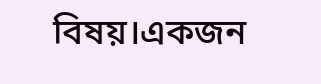বিষয়।একজন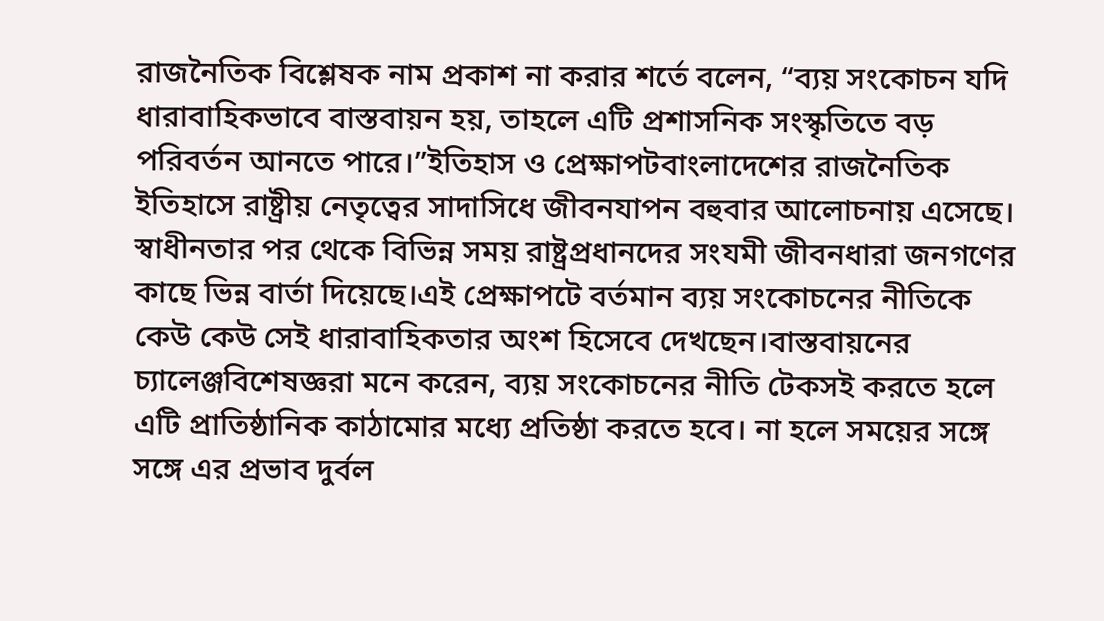রাজনৈতিক বিশ্লেষক নাম প্রকাশ না করার শর্তে বলেন, “ব্যয় সংকোচন যদি ধারাবাহিকভাবে বাস্তবায়ন হয়, তাহলে এটি প্রশাসনিক সংস্কৃতিতে বড় পরিবর্তন আনতে পারে।”ইতিহাস ও প্রেক্ষাপটবাংলাদেশের রাজনৈতিক ইতিহাসে রাষ্ট্রীয় নেতৃত্বের সাদাসিধে জীবনযাপন বহুবার আলোচনায় এসেছে। স্বাধীনতার পর থেকে বিভিন্ন সময় রাষ্ট্রপ্রধানদের সংযমী জীবনধারা জনগণের কাছে ভিন্ন বার্তা দিয়েছে।এই প্রেক্ষাপটে বর্তমান ব্যয় সংকোচনের নীতিকে কেউ কেউ সেই ধারাবাহিকতার অংশ হিসেবে দেখছেন।বাস্তবায়নের চ্যালেঞ্জবিশেষজ্ঞরা মনে করেন, ব্যয় সংকোচনের নীতি টেকসই করতে হলে এটি প্রাতিষ্ঠানিক কাঠামোর মধ্যে প্রতিষ্ঠা করতে হবে। না হলে সময়ের সঙ্গে সঙ্গে এর প্রভাব দুর্বল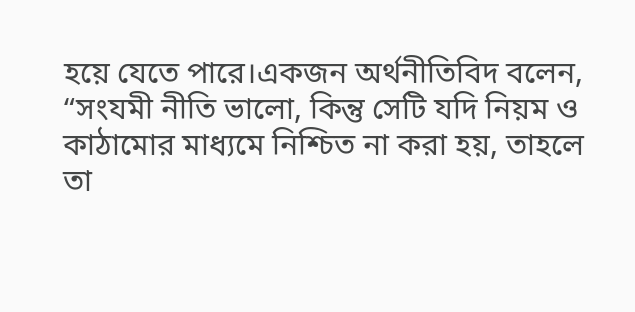হয়ে যেতে পারে।একজন অর্থনীতিবিদ বলেন, “সংযমী নীতি ভালো, কিন্তু সেটি যদি নিয়ম ও কাঠামোর মাধ্যমে নিশ্চিত না করা হয়, তাহলে তা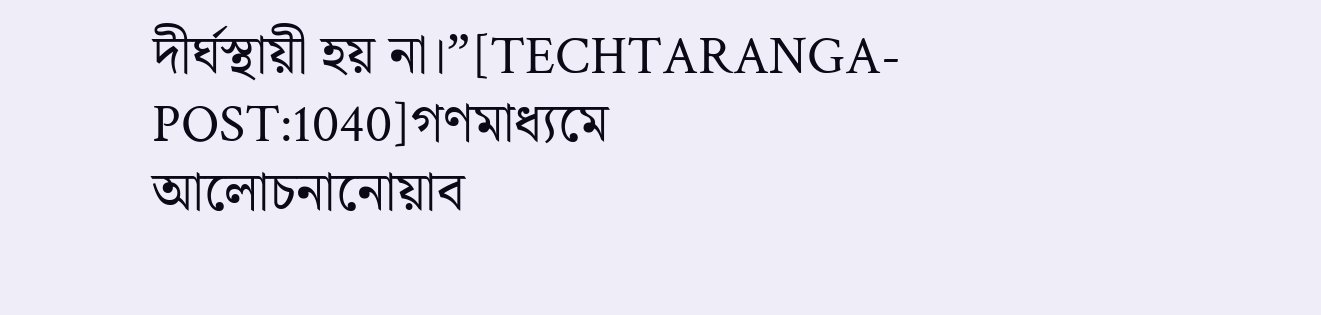দীর্ঘস্থায়ী হয় না।”[TECHTARANGA-POST:1040]গণমাধ্যমে আলোচনানোয়াব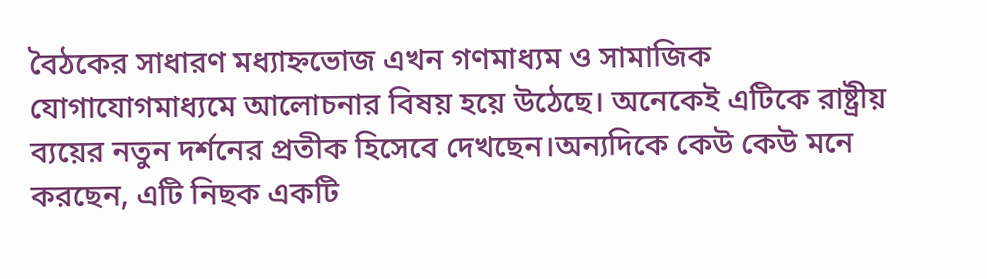বৈঠকের সাধারণ মধ্যাহ্নভোজ এখন গণমাধ্যম ও সামাজিক যোগাযোগমাধ্যমে আলোচনার বিষয় হয়ে উঠেছে। অনেকেই এটিকে রাষ্ট্রীয় ব্যয়ের নতুন দর্শনের প্রতীক হিসেবে দেখছেন।অন্যদিকে কেউ কেউ মনে করছেন, এটি নিছক একটি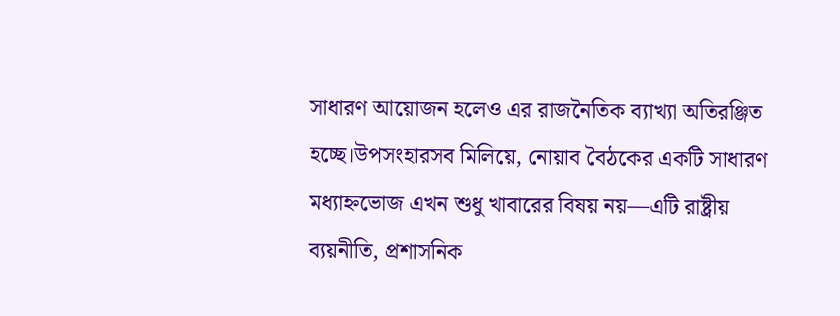সাধারণ আয়োজন হলেও এর রাজনৈতিক ব্যাখ্যা অতিরঞ্জিত হচ্ছে।উপসংহারসব মিলিয়ে, নোয়াব বৈঠকের একটি সাধারণ মধ্যাহ্নভোজ এখন শুধু খাবারের বিষয় নয়—এটি রাষ্ট্রীয় ব্যয়নীতি, প্রশাসনিক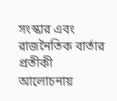সংস্কার এবং রাজনৈতিক বার্তার প্রতীকী আলোচনায়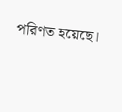পরিণত হয়েছে।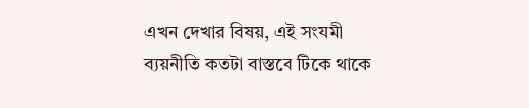এখন দেখার বিষয়, এই সংযমী ব্যয়নীতি কতটা বাস্তবে টিকে থাকে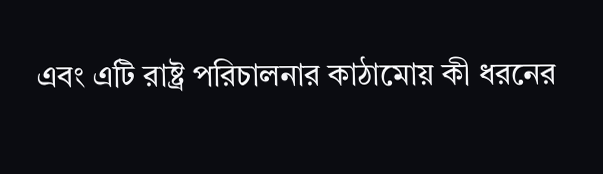এবং এটি রাষ্ট্র পরিচালনার কাঠামোয় কী ধরনের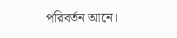পরিবর্তন আনে।